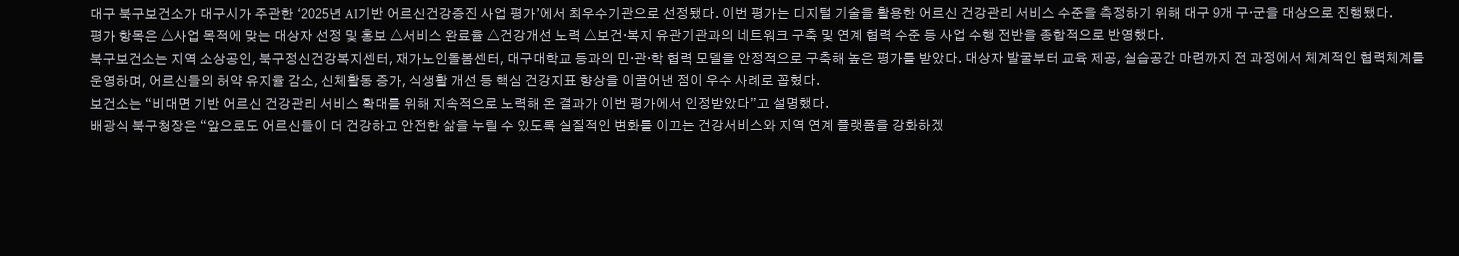대구 북구보건소가 대구시가 주관한 ‘2025년 AI기반 어르신건강증진 사업 평가’에서 최우수기관으로 선정됐다. 이번 평가는 디지털 기술을 활용한 어르신 건강관리 서비스 수준을 측정하기 위해 대구 9개 구·군을 대상으로 진행됐다.
평가 항목은 △사업 목적에 맞는 대상자 선정 및 홍보 △서비스 완료율 △건강개선 노력 △보건·복지 유관기관과의 네트워크 구축 및 연계 협력 수준 등 사업 수행 전반을 종합적으로 반영했다.
북구보건소는 지역 소상공인, 북구정신건강복지센터, 재가노인돌봄센터, 대구대학교 등과의 민·관·학 협력 모델을 안정적으로 구축해 높은 평가를 받았다. 대상자 발굴부터 교육 제공, 실습공간 마련까지 전 과정에서 체계적인 협력체계를 운영하며, 어르신들의 허약 유지율 감소, 신체활동 증가, 식생활 개선 등 핵심 건강지표 향상을 이끌어낸 점이 우수 사례로 꼽혔다.
보건소는 “비대면 기반 어르신 건강관리 서비스 확대를 위해 지속적으로 노력해 온 결과가 이번 평가에서 인정받았다”고 설명했다.
배광식 북구청장은 “앞으로도 어르신들이 더 건강하고 안전한 삶을 누릴 수 있도록 실질적인 변화를 이끄는 건강서비스와 지역 연계 플랫폼을 강화하겠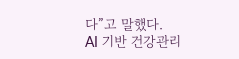다”고 말했다.
AI 기반 건강관리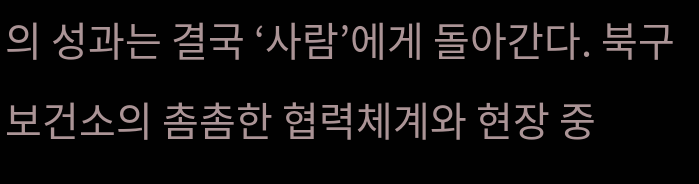의 성과는 결국 ‘사람’에게 돌아간다. 북구보건소의 촘촘한 협력체계와 현장 중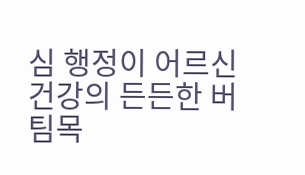심 행정이 어르신 건강의 든든한 버팀목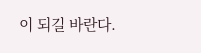이 되길 바란다.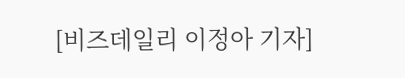[비즈데일리 이정아 기자]